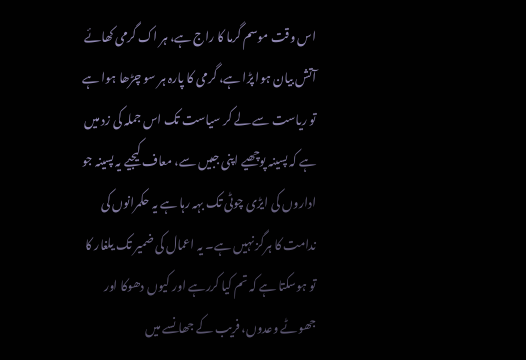اس وقت موسم گرما کا راج ہے، ہر اک گرمی کھائے آتش بیان ہوا پڑا ہے، گرمی کا پارہ ہر سو چڑھا ہوا ہے تو ریاست سے لے کر سیاست تک اس جملہ کی زد میں ہے کہ پسینہ پوچھیے اپنی جبیں سے، معاف کیجیے یہ پسینہ جو اداروں کی ایڑی چوٹی تک بہہ رہا ہے یہ حکمرانوں کی ندامت کا ہرگز نہیں ہے۔ یہ اعمال کی ضمیر تک یلغار کا تو ہوسکتا ہے کہ تم کیا کررہے اور کیوں دھوکا اور جھوٹے وعدوں، فریب کے جھانسے میں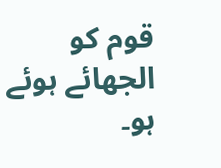قوم کو الجھائے ہوئے ہو۔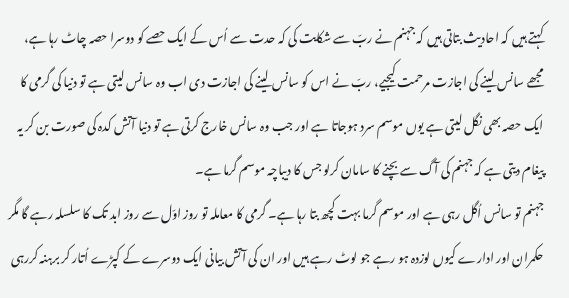کہتے ہیں کہ احادیث بتاتی ہیں کہ جہنم نے ربّ سے شکایت کی کہ حدت سے اُس کے ایک حصے کو دوسرا حصہ چاٹ رہا ہے، مجھے سانس لینے کی اجازت مرحمت کیجیے، ربّ نے اس کو سانس لینے کی اجازت دی اب وہ سانس لیتی ہے تو دنیا کی گرمی کا ایک حصہ بھی نگل لیتی ہے یوں موسم سرد ہوجاتا ہے اور جب وہ سانس خارج کرتی ہے تو دنیا آتش کدہ کی صورت بن کر یہ پیغام دیتی ہے کہ جہنم کی آگ سے بچنے کا سامان کرلو جس کا دیباچہ موسم گرما ہے۔
جہنم تو سانس اُگل رہی ہے اور موسم گرما بہت کچھ بتا رہا ہے۔ گرمی کا معاملہ تو روز اوّل سے روز ابد تک کا سلسلہ رہے گا مگر حکمران اور ادارے کیوں لوزدہ ہو رہے جو لوٹ رہے ہیں اور ان کی آتش بیانی ایک دوسرے کے کپڑے اُتار کر برہنہ کررہی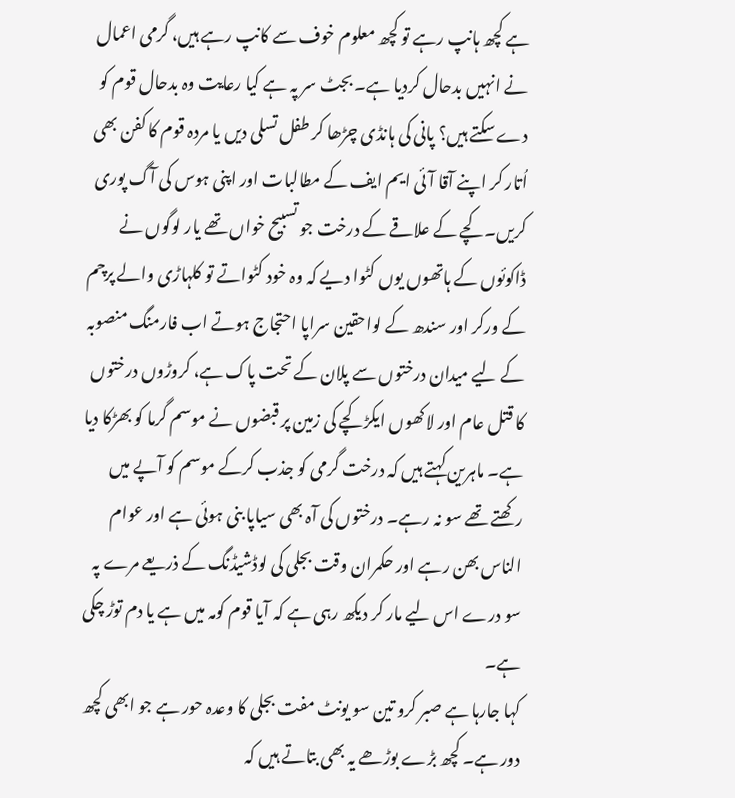ہے کچھ ہانپ رہے تو کچھ معلوم خوف سے کانپ رہے ہیں، گرمی اعمال نے انہیں بدحال کردیا ہے۔ بجٹ سر پہ ہے کیا رعایت وہ بدحال قوم کو دے سکتے ہیں؟ پانی کی ہانڈی چڑھا کر طفل تسلی دیں یا مردہ قوم کا کفن بھی اُتار کر اپنے آقا آئی ایم ایف کے مطالبات اور اپنی ہوس کی آگ پوری کریں۔ کچے کے علاقے کے درخت جو تسبیح خواں تھے یار لوگوں نے ڈاکوئوں کے ہاتھوں یوں کٹوا دیے کہ وہ خود کٹواتے تو کلہاڑی والے پرچم کے ورکر اور سندھ کے لواحقین سراپا احتجاج ہوتے اب فارمنگ منصوبہ کے لیے میدان درختوں سے پلان کے تحت پاک ہے، کروڑوں درختوں کا قتل عام اور لاکھوں ایکڑ کچے کی زمین پر قبضوں نے موسم گرما کو بھڑکا دیا ہے۔ ماہرین کہتے ہیں کہ درخت گرمی کو جذب کرکے موسم کو آپے میں رکھتے تھے سو نہ رہے۔ درختوں کی آہ بھی سیاپا بنی ہوئی ہے اور عوام الناس بھن رہے اور حکمران وقت بجلی کی لوڈشیڈنگ کے ذریعے مرے پہ سو درے اس لیے مار کر دیکھ رہی ہے کہ آیا قوم کومہ میں ہے یا دم توڑ چکی ہے۔
کہا جارہا ہے صبر کرو تین سو یونٹ مفت بجلی کا وعدہ حور ہے جو ابھی کچھ دور ہے۔ کچھ بڑے بوڑھے یہ بھی بتاتے ہیں کہ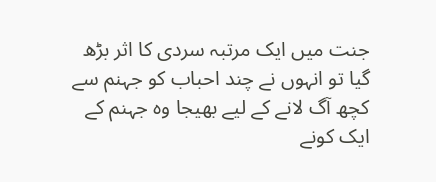جنت میں ایک مرتبہ سردی کا اثر بڑھ گیا تو انہوں نے چند احباب کو جہنم سے کچھ آگ لانے کے لیے بھیجا وہ جہنم کے ایک کونے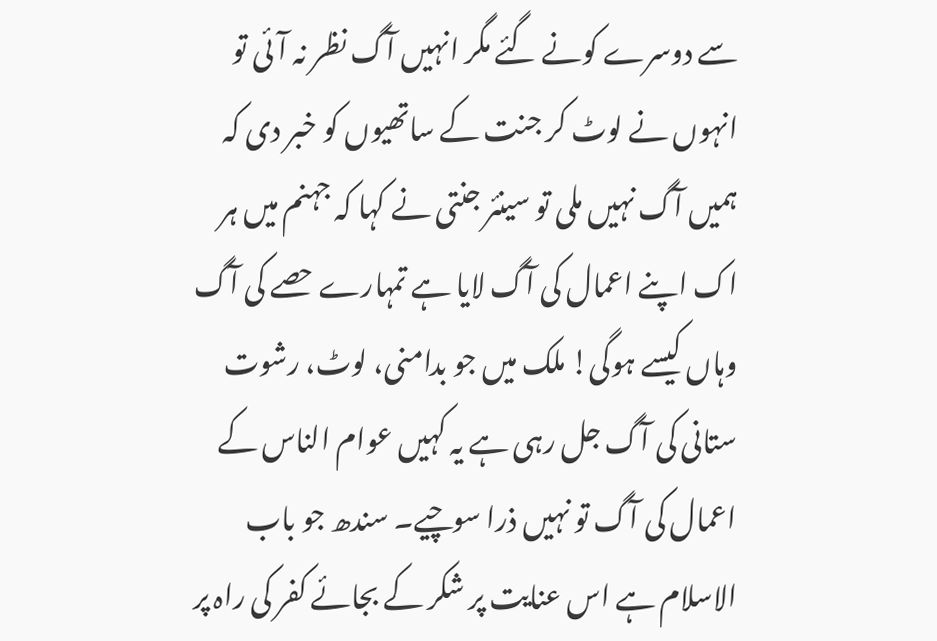سے دوسرے کونے گئے مگر انہیں آگ نظر نہ آئی تو انہوں نے لوٹ کر جنت کے ساتھیوں کو خبر دی کہ ہمیں آگ نہیں ملی تو سینئر جنتی نے کہا کہ جہنم میں ہر اک اپنے اعمال کی آگ لایا ہے تمہارے حصے کی آگ وہاں کیسے ہوگی! ملک میں جو بدامنی، لوٹ، رشوت ستانی کی آگ جل رہی ہے یہ کہیں عوام الناس کے اعمال کی آگ تو نہیں ذرا سوچیے۔ سندھ جو باب الاسلام ہے اس عنایت پر شکر کے بجائے کفر کی راہ پر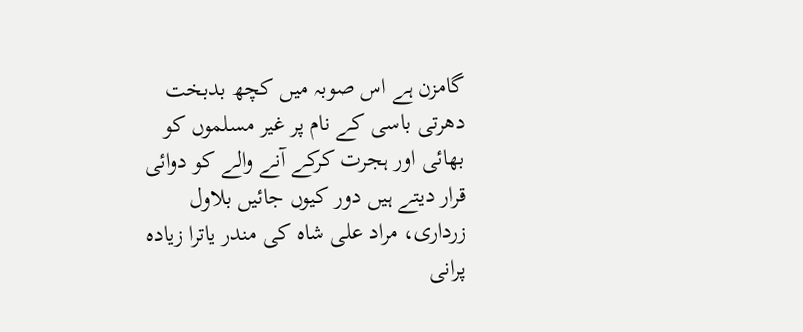گامزن ہے اس صوبہ میں کچھ بدبخت دھرتی باسی کے نام پر غیر مسلموں کو بھائی اور ہجرت کرکے آنے والے کو دوائی قرار دیتے ہیں دور کیوں جائیں بلاول زرداری، مراد علی شاہ کی مندر یاترا زیادہ پرانی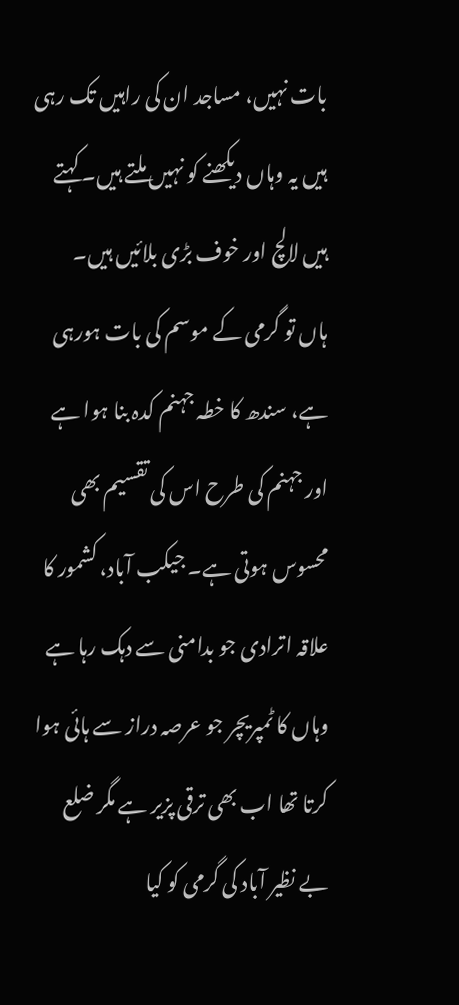بات نہیں، مساجد ان کی راہیں تک رہی ہیں یہ وہاں دیکھنے کو نہیں ملتے ہیں۔ کہتے ہیں لالچ اور خوف بڑی بلائیں ہیں۔
ہاں تو گرمی کے موسم کی بات ہورہی ہے، سندھ کا خطہ جہنم کدہ بنا ہوا ہے اور جہنم کی طرح اس کی تقسیم بھی محسوس ہوتی ہے۔ جیکب آباد، کشمور کا علاقہ اترادی جو بدامنی سے دہک رہا ہے وہاں کا ٹمپریچر جو عرصہ دراز سے ہائی ہوا کرتا تھا اب بھی ترقی پزیر ہے مگر ضلع بے نظیر آباد کی گرمی کو کیا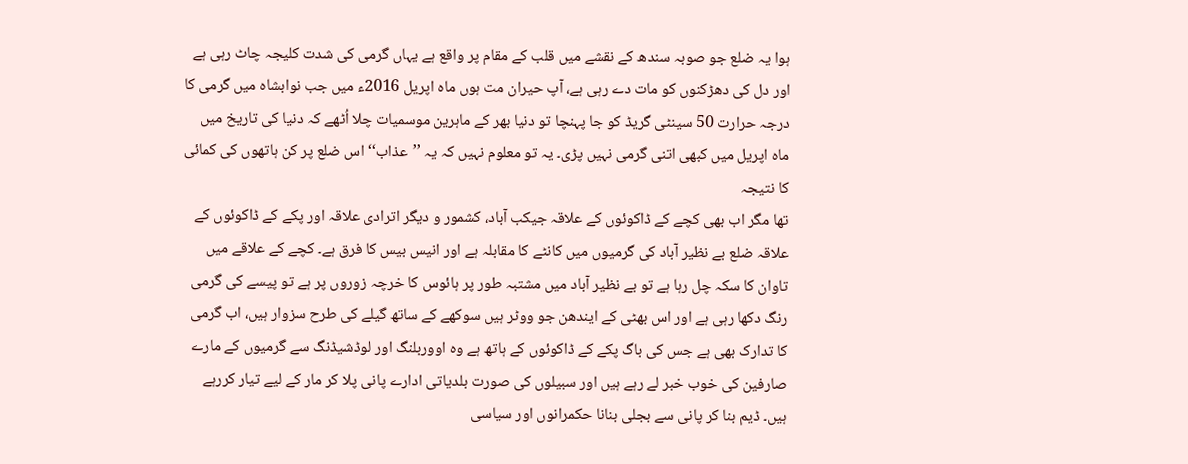ہوا یہ ضلع جو صوبہ سندھ کے نقشے میں قلب کے مقام پر واقع ہے یہاں گرمی کی شدت کلیجہ چاٹ رہی ہے اور دل کی دھڑکنوں کو مات دے رہی ہے، آپ حیران مت ہوں ماہ اپریل 2016ء میں جب نوابشاہ میں گرمی کا درجہ حرارت 50 سینٹی گریڈ کو جا پہنچا تو دنیا بھر کے ماہرین موسمیات چلا اُٹھے کہ دنیا کی تاریخ میں ماہ اپریل میں کبھی اتنی گرمی نہیں پڑی۔ یہ تو معلوم نہیں کہ یہ ’’عذاب‘‘ اس ضلع پر کن ہاتھوں کی کمائی کا نتیجہ
تھا مگر اب بھی کچے کے ڈاکوئوں کے علاقہ جیکب آباد، کشمور و دیگر اترادی علاقہ اور پکے کے ڈاکوئوں کے علاقہ ضلع بے نظیر آباد کی گرمیوں میں کانٹے کا مقابلہ ہے اور انیس بیس کا فرق ہے۔ کچے کے علاقے میں تاوان کا سکہ چل رہا ہے تو بے نظیر آباد میں مشتبہ طور پر ہائوس کا خرچہ زوروں پر ہے تو پیسے کی گرمی رنگ دکھا رہی ہے اور اس بھٹی کے ایندھن جو ووٹر ہیں سوکھے کے ساتھ گیلے کی طرح سزوار ہیں، اب گرمی کا تدارک بھی ہے جس کی باگ پکے کے ڈاکوئوں کے ہاتھ ہے وہ اووربلنگ اور لوڈشیڈنگ سے گرمیوں کے مارے صارفین کی خوب خبر لے رہے ہیں اور سبیلوں کی صورت بلدیاتی ادارے پانی پلا کر مار کے لیے تیار کررہے ہیں۔ ڈیم بنا کر پانی سے بجلی بنانا حکمرانوں اور سیاسی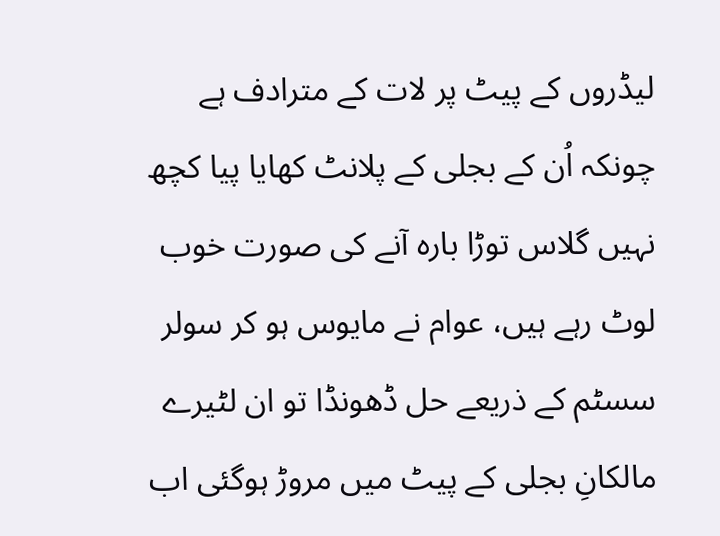لیڈروں کے پیٹ پر لات کے مترادف ہے چونکہ اُن کے بجلی کے پلانٹ کھایا پیا کچھ نہیں گلاس توڑا بارہ آنے کی صورت خوب لوٹ رہے ہیں، عوام نے مایوس ہو کر سولر سسٹم کے ذریعے حل ڈھونڈا تو ان لٹیرے مالکانِ بجلی کے پیٹ میں مروڑ ہوگئی اب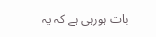بات ہورہی ہے کہ یہ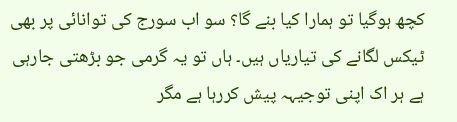کچھ ہوگیا تو ہمارا کیا بنے گا؟ سو اب سورج کی توانائی پر بھی ٹیکس لگانے کی تیاریاں ہیں۔ ہاں تو یہ گرمی جو بڑھتی جارہی ہے ہر اک اپنی توجیہہ پیش کررہا ہے مگر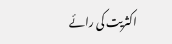اکثریت کی رائے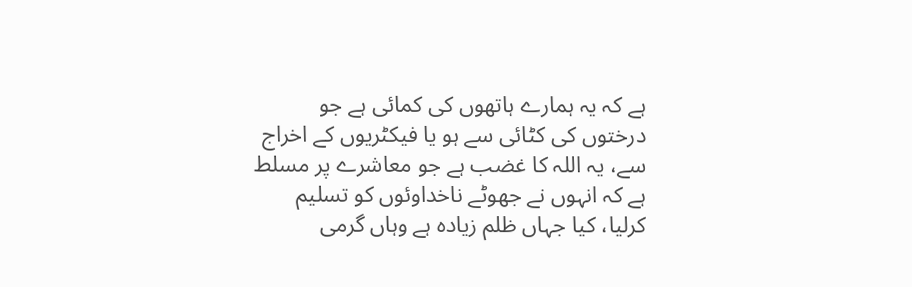ہے کہ یہ ہمارے ہاتھوں کی کمائی ہے جو درختوں کی کٹائی سے ہو یا فیکٹریوں کے اخراج سے، یہ اللہ کا غضب ہے جو معاشرے پر مسلط ہے کہ انہوں نے جھوٹے ناخداوئوں کو تسلیم کرلیا، کیا جہاں ظلم زیادہ ہے وہاں گرمی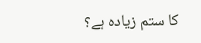کا ستم زیادہ ہے؟